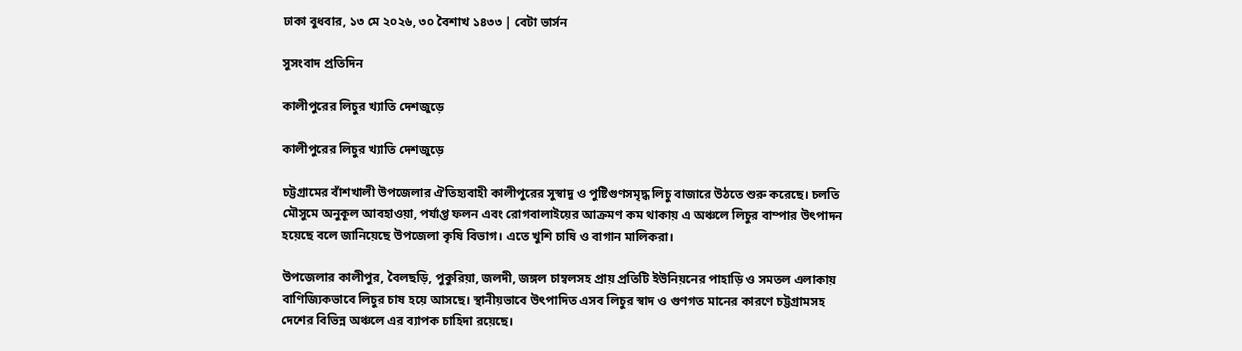ঢাকা বুধবার, ১৩ মে ২০২৬, ৩০ বৈশাখ ১৪৩৩ | বেটা ভার্সন

সুসংবাদ প্রতিদিন

কালীপুরের লিচুর খ্যাতি দেশজুড়ে

কালীপুরের লিচুর খ্যাতি দেশজুড়ে

চট্টগ্রামের বাঁশখালী উপজেলার ঐতিহ্যবাহী কালীপুরের সুস্বাদু ও পুষ্টিগুণসমৃদ্ধ লিচু বাজারে উঠতে শুরু করেছে। চলতি মৌসুমে অনুকূল আবহাওয়া, পর্যাপ্ত ফলন এবং রোগবালাইয়ের আক্রমণ কম থাকায় এ অঞ্চলে লিচুর বাম্পার উৎপাদন হয়েছে বলে জানিয়েছে উপজেলা কৃষি বিভাগ। এতে খুশি চাষি ও বাগান মালিকরা।

উপজেলার কালীপুর, বৈলছড়ি, পুকুরিয়া, জলদী, জঙ্গল চাম্বলসহ প্রায় প্রতিটি ইউনিয়নের পাহাড়ি ও সমতল এলাকায় বাণিজ্যিকভাবে লিচুর চাষ হয়ে আসছে। স্থানীয়ভাবে উৎপাদিত এসব লিচুর স্বাদ ও গুণগত মানের কারণে চট্টগ্রামসহ দেশের বিভিন্ন অঞ্চলে এর ব্যাপক চাহিদা রয়েছে।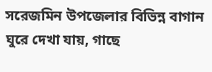সরেজমিন উপজেলার বিভিন্ন বাগান ঘুরে দেখা যায়, গাছে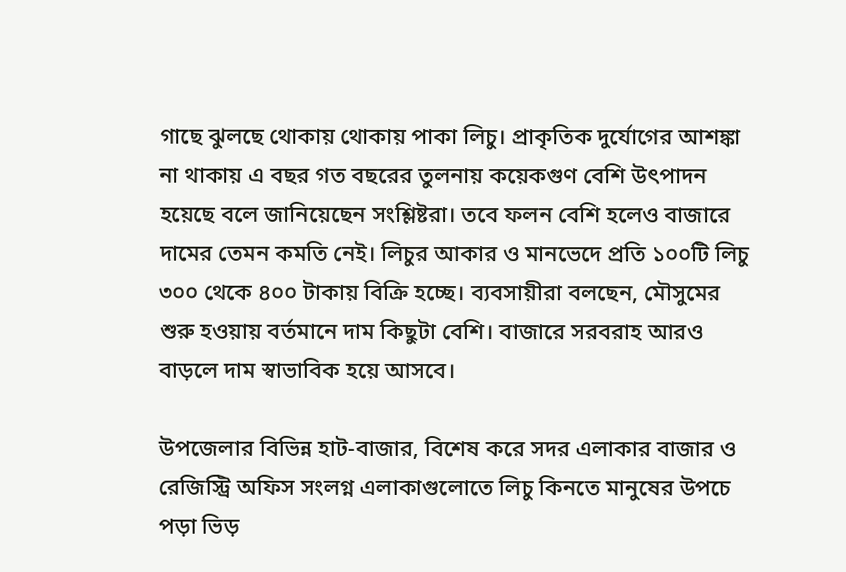গাছে ঝুলছে থোকায় থোকায় পাকা লিচু। প্রাকৃতিক দুর্যোগের আশঙ্কা না থাকায় এ বছর গত বছরের তুলনায় কয়েকগুণ বেশি উৎপাদন হয়েছে বলে জানিয়েছেন সংশ্লিষ্টরা। তবে ফলন বেশি হলেও বাজারে দামের তেমন কমতি নেই। লিচুর আকার ও মানভেদে প্রতি ১০০টি লিচু ৩০০ থেকে ৪০০ টাকায় বিক্রি হচ্ছে। ব্যবসায়ীরা বলছেন, মৌসুমের শুরু হওয়ায় বর্তমানে দাম কিছুটা বেশি। বাজারে সরবরাহ আরও বাড়লে দাম স্বাভাবিক হয়ে আসবে।

উপজেলার বিভিন্ন হাট-বাজার, বিশেষ করে সদর এলাকার বাজার ও রেজিস্ট্রি অফিস সংলগ্ন এলাকাগুলোতে লিচু কিনতে মানুষের উপচে পড়া ভিড়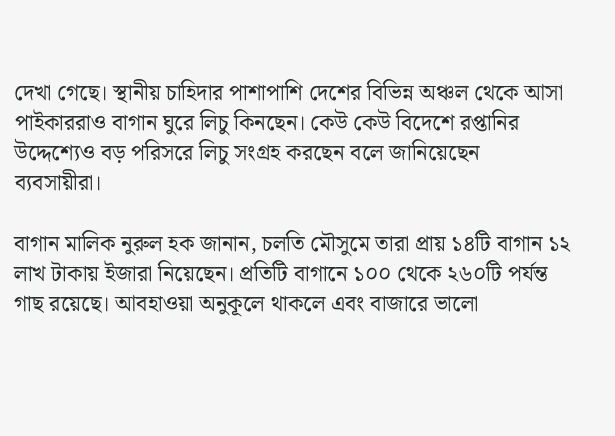দেখা গেছে। স্থানীয় চাহিদার পাশাপাশি দেশের বিভিন্ন অঞ্চল থেকে আসা পাইকাররাও বাগান ঘুরে লিচু কিনছেন। কেউ কেউ বিদেশে রপ্তানির উদ্দেশ্যেও বড় পরিসরে লিচু সংগ্রহ করছেন বলে জানিয়েছেন ব্যবসায়ীরা।

বাগান মালিক নুরুল হক জানান, চলতি মৌসুমে তারা প্রায় ১৪টি বাগান ১২ লাখ টাকায় ইজারা নিয়েছেন। প্রতিটি বাগানে ১০০ থেকে ২৬০টি পর্যন্ত গাছ রয়েছে। আবহাওয়া অনুকূলে থাকলে এবং বাজারে ভালো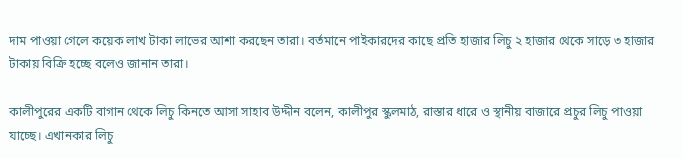দাম পাওয়া গেলে কয়েক লাখ টাকা লাভের আশা করছেন তারা। বর্তমানে পাইকারদের কাছে প্রতি হাজার লিচু ২ হাজার থেকে সাড়ে ৩ হাজার টাকায় বিক্রি হচ্ছে বলেও জানান তারা।

কালীপুরের একটি বাগান থেকে লিচু কিনতে আসা সাহাব উদ্দীন বলেন, কালীপুর স্কুলমাঠ, রাস্তার ধারে ও স্থানীয় বাজারে প্রচুর লিচু পাওয়া যাচ্ছে। এখানকার লিচু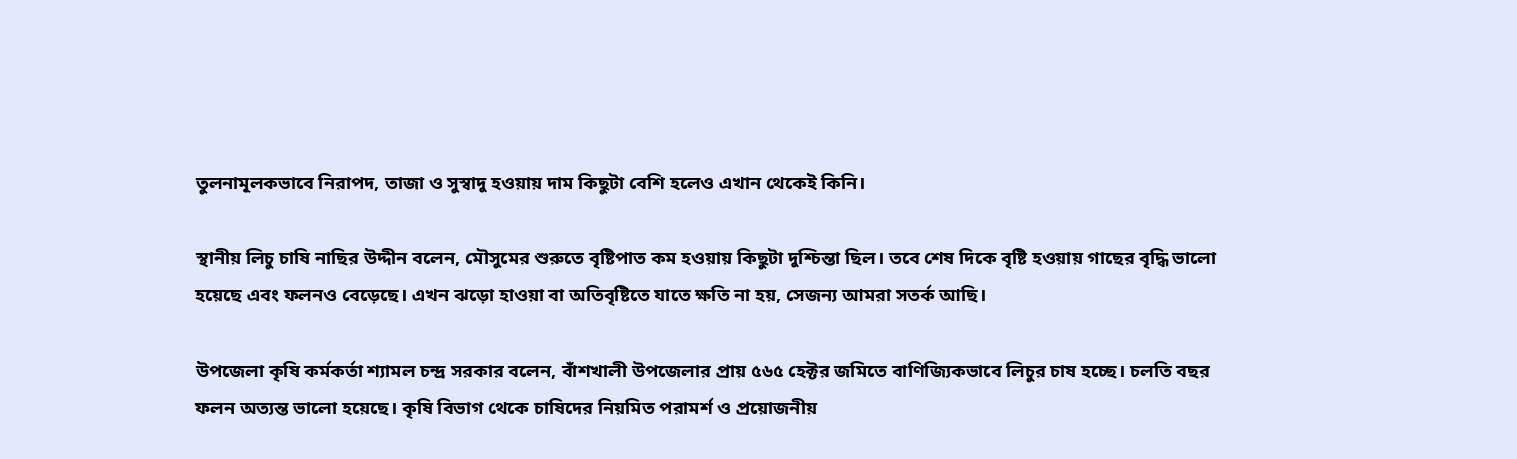তুলনামূলকভাবে নিরাপদ, তাজা ও সুস্বাদু হওয়ায় দাম কিছুটা বেশি হলেও এখান থেকেই কিনি।

স্থানীয় লিচু চাষি নাছির উদ্দীন বলেন, মৌসুমের শুরুতে বৃষ্টিপাত কম হওয়ায় কিছুটা দুশ্চিন্তা ছিল। তবে শেষ দিকে বৃষ্টি হওয়ায় গাছের বৃদ্ধি ভালো হয়েছে এবং ফলনও বেড়েছে। এখন ঝড়ো হাওয়া বা অতিবৃষ্টিতে যাতে ক্ষতি না হয়, সেজন্য আমরা সতর্ক আছি।

উপজেলা কৃষি কর্মকর্তা শ্যামল চন্দ্র সরকার বলেন, বাঁশখালী উপজেলার প্রায় ৫৬৫ হেক্টর জমিতে বাণিজ্যিকভাবে লিচুর চাষ হচ্ছে। চলতি বছর ফলন অত্যন্ত ভালো হয়েছে। কৃষি বিভাগ থেকে চাষিদের নিয়মিত পরামর্শ ও প্রয়োজনীয়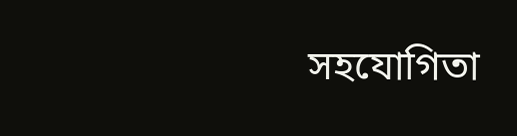সহযোগিতা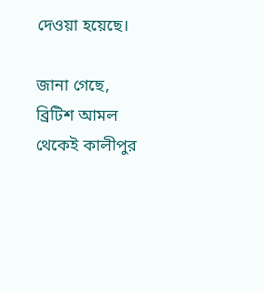দেওয়া হয়েছে।

জানা গেছে, ব্রিটিশ আমল থেকেই কালীপুর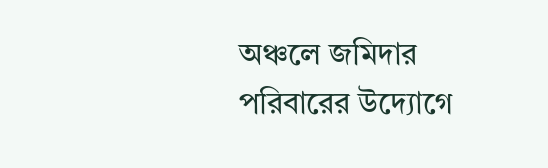অঞ্চলে জমিদার পরিবারের উদ্যোগে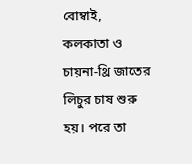বোম্বাই, কলকাতা ও চায়না-থ্রি জাতের লিচুর চাষ শুরু হয়। পরে তা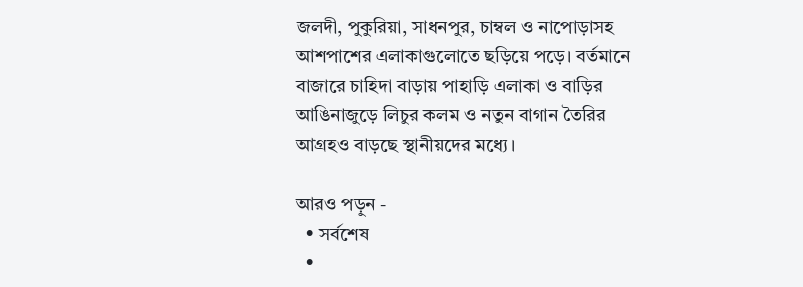জলদী, পুকুরিয়া, সাধনপুর, চাম্বল ও নাপোড়াসহ আশপাশের এলাকাগুলোতে ছড়িয়ে পড়ে। বর্তমানে বাজারে চাহিদা বাড়ায় পাহাড়ি এলাকা ও বাড়ির আঙিনাজুড়ে লিচুর কলম ও নতুন বাগান তৈরির আগ্রহও বাড়ছে স্থানীয়দের মধ্যে।

আরও পড়ুন -
  • সর্বশেষ
  •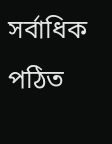সর্বাধিক পঠিত